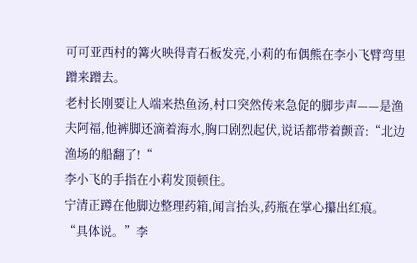可可亚西村的篝火映得青石板发亮,小莉的布偶熊在李小飞臂弯里蹭来蹭去。
老村长刚要让人端来热鱼汤,村口突然传来急促的脚步声——是渔夫阿福,他裤脚还滴着海水,胸口剧烈起伏,说话都带着颤音:“北边渔场的船翻了!“
李小飞的手指在小莉发顶顿住。
宁清正蹲在他脚边整理药箱,闻言抬头,药瓶在掌心攥出红痕。
“具体说。”李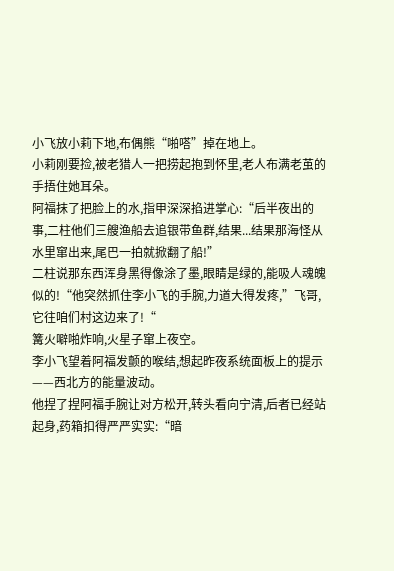小飞放小莉下地,布偶熊“啪嗒”掉在地上。
小莉刚要捡,被老猎人一把捞起抱到怀里,老人布满老茧的手捂住她耳朵。
阿福抹了把脸上的水,指甲深深掐进掌心:“后半夜出的事,二柱他们三艘渔船去追银带鱼群,结果...结果那海怪从水里窜出来,尾巴一拍就掀翻了船!”
二柱说那东西浑身黑得像涂了墨,眼睛是绿的,能吸人魂魄似的!“他突然抓住李小飞的手腕,力道大得发疼,”飞哥,它往咱们村这边来了!“
篝火噼啪炸响,火星子窜上夜空。
李小飞望着阿福发颤的喉结,想起昨夜系统面板上的提示——西北方的能量波动。
他捏了捏阿福手腕让对方松开,转头看向宁清,后者已经站起身,药箱扣得严严实实:“暗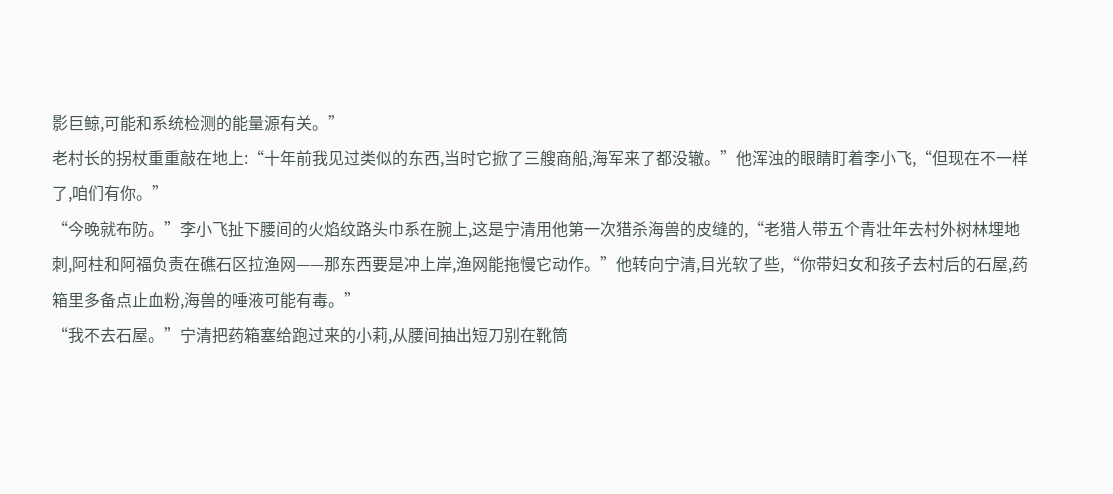影巨鲸,可能和系统检测的能量源有关。”
老村长的拐杖重重敲在地上:“十年前我见过类似的东西,当时它掀了三艘商船,海军来了都没辙。”他浑浊的眼睛盯着李小飞,“但现在不一样了,咱们有你。”
“今晚就布防。”李小飞扯下腰间的火焰纹路头巾系在腕上,这是宁清用他第一次猎杀海兽的皮缝的,“老猎人带五个青壮年去村外树林埋地刺,阿柱和阿福负责在礁石区拉渔网——那东西要是冲上岸,渔网能拖慢它动作。”他转向宁清,目光软了些,“你带妇女和孩子去村后的石屋,药箱里多备点止血粉,海兽的唾液可能有毒。”
“我不去石屋。”宁清把药箱塞给跑过来的小莉,从腰间抽出短刀别在靴筒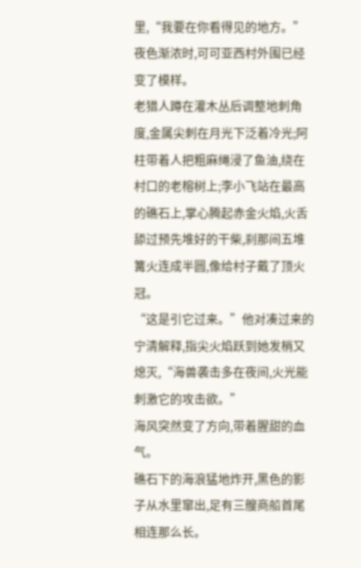里,“我要在你看得见的地方。”
夜色渐浓时,可可亚西村外围已经变了模样。
老猎人蹲在灌木丛后调整地刺角度,金属尖刺在月光下泛着冷光;阿柱带着人把粗麻绳浸了鱼油,绕在村口的老榕树上;李小飞站在最高的礁石上,掌心腾起赤金火焰,火舌舔过预先堆好的干柴,刹那间五堆篝火连成半圆,像给村子戴了顶火冠。
“这是引它过来。”他对凑过来的宁清解释,指尖火焰跃到她发梢又熄灭,“海兽袭击多在夜间,火光能刺激它的攻击欲。”
海风突然变了方向,带着腥甜的血气。
礁石下的海浪猛地炸开,黑色的影子从水里窜出,足有三艘商船首尾相连那么长。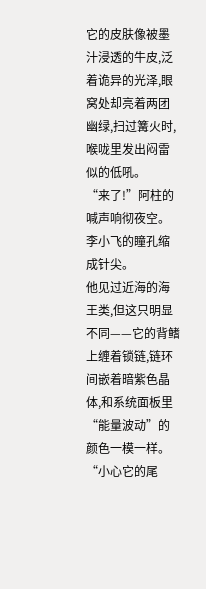它的皮肤像被墨汁浸透的牛皮,泛着诡异的光泽,眼窝处却亮着两团幽绿,扫过篝火时,喉咙里发出闷雷似的低吼。
“来了!”阿柱的喊声响彻夜空。
李小飞的瞳孔缩成针尖。
他见过近海的海王类,但这只明显不同——它的背鳍上缠着锁链,链环间嵌着暗紫色晶体,和系统面板里“能量波动”的颜色一模一样。
“小心它的尾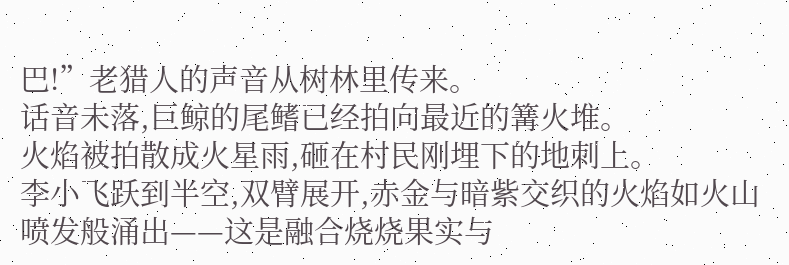巴!”老猎人的声音从树林里传来。
话音未落,巨鲸的尾鳍已经拍向最近的篝火堆。
火焰被拍散成火星雨,砸在村民刚埋下的地刺上。
李小飞跃到半空,双臂展开,赤金与暗紫交织的火焰如火山喷发般涌出——这是融合烧烧果实与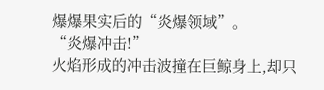爆爆果实后的“炎爆领域”。
“炎爆冲击!”
火焰形成的冲击波撞在巨鲸身上,却只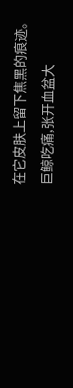在它皮肤上留下焦黑的痕迹。
巨鲸吃痛,张开血盆大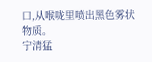口,从喉咙里喷出黑色雾状物质。
宁清猛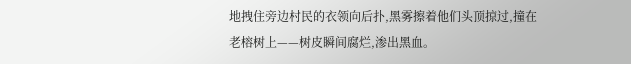地拽住旁边村民的衣领向后扑,黑雾擦着他们头顶掠过,撞在老榕树上——树皮瞬间腐烂,渗出黑血。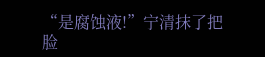“是腐蚀液!”宁清抹了把脸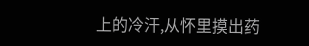上的冷汗,从怀里摸出药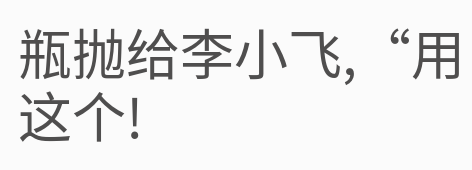瓶抛给李小飞,“用这个!